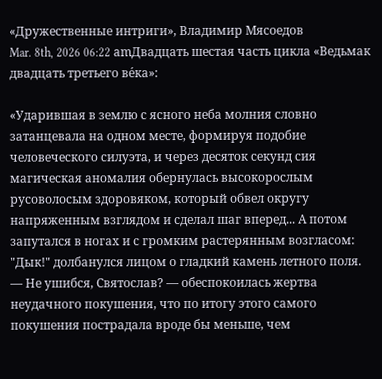«Дружественные интриги», Владимир Мясоедов
Mar. 8th, 2026 06:22 amДвадцать шестая часть цикла «Ведьмак двадцать третьего ве́ка»:

«Ударившая в землю с ясного неба молния словно затанцевала на одном месте, формируя подобие человеческого силуэта, и через десяток секунд сия магическая аномалия обернулась высокорослым русоволосым здоровяком, который обвел округу напряженным взглядом и сделал шаг вперед... А потом запутался в ногах и с громким растерянным возгласом: "Дык!" долбанулся лицом о гладкий камень летного поля.
— Не ушибся, Святослав? — обеспокоилась жертва неудачного покушения, что по итогу этого самого покушения пострадала вроде бы меньше, чем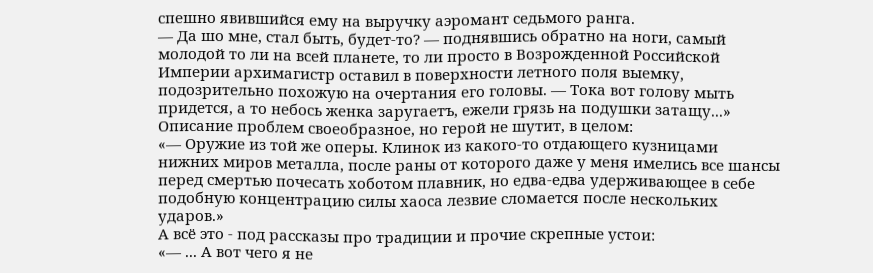спешно явившийся ему на выручку аэромант седьмого ранга.
— Да шо мне, стал быть, будет-то? — поднявшись обратно на ноги, самый молодой то ли на всей планете, то ли просто в Возрожденной Российской Империи архимагистр оставил в поверхности летного поля выемку, подозрительно похожую на очертания его головы. — Тока вот голову мыть придется, а то небось женка заругаетъ, ежели грязь на подушки затащу...»
Описание проблем своеобразное, но герой не шутит, в целом:
«— Оружие из той же оперы. Клинок из какого-то отдающего кузницами нижних миров металла, после раны от которого даже у меня имелись все шансы перед смертью почесать хоботом плавник, но едва-едва удерживающее в себе подобную концентрацию силы хаоса лезвие сломается после нескольких ударов.»
А всё это - под рассказы про традиции и прочие скрепные устои:
«— ... А вот чего я не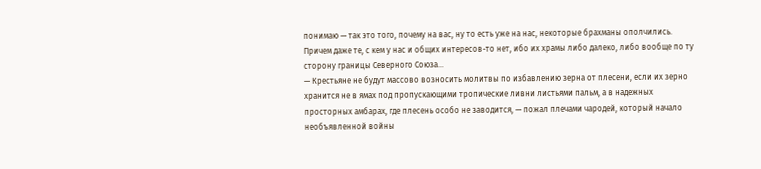понимаю — так это того, почему на вас, ну то есть уже на нас, некоторые брахманы ополчились. Причем даже те, с кем у нас и общих интересов-то нет, ибо их храмы либо далеко, либо вообще по ту сторону границы Северного Союза...
— Крестьяне не будут массово возносить молитвы по избавлению зерна от плесени, если их зерно хранится не в ямах под пропускающими тропические ливни листьями пальм, а в надежных просторных амбарах, где плесень особо не заводится, — пожал плечами чародей, который начало необъявленной войны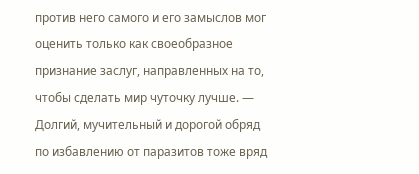против него самого и его замыслов мог оценить только как своеобразное признание заслуг, направленных на то, чтобы сделать мир чуточку лучше. — Долгий, мучительный и дорогой обряд по избавлению от паразитов тоже вряд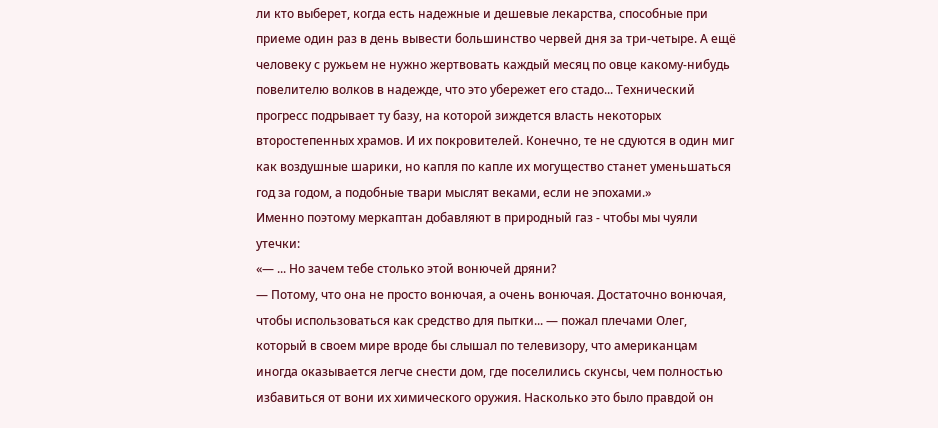ли кто выберет, когда есть надежные и дешевые лекарства, способные при приеме один раз в день вывести большинство червей дня за три-четыре. А ещё человеку с ружьем не нужно жертвовать каждый месяц по овце какому-нибудь повелителю волков в надежде, что это убережет его стадо... Технический прогресс подрывает ту базу, на которой зиждется власть некоторых второстепенных храмов. И их покровителей. Конечно, те не сдуются в один миг как воздушные шарики, но капля по капле их могущество станет уменьшаться год за годом, а подобные твари мыслят веками, если не эпохами.»
Именно поэтому меркаптан добавляют в природный газ - чтобы мы чуяли утечки:
«— ... Но зачем тебе столько этой вонючей дряни?
— Потому, что она не просто вонючая, а очень вонючая. Достаточно вонючая, чтобы использоваться как средство для пытки... — пожал плечами Олег, который в своем мире вроде бы слышал по телевизору, что американцам иногда оказывается легче снести дом, где поселились скунсы, чем полностью избавиться от вони их химического оружия. Насколько это было правдой он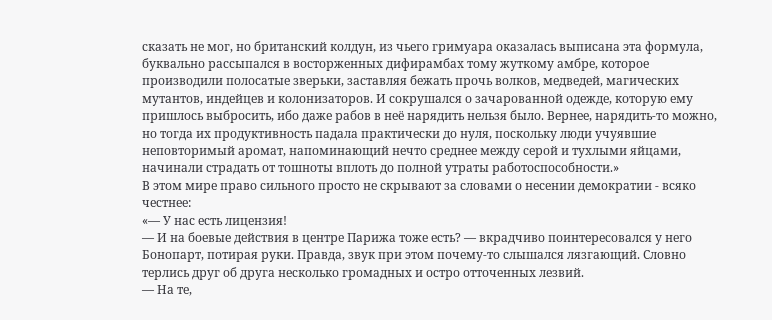сказать не мог, но британский колдун, из чьего гримуара оказалась выписана эта формула, буквально рассыпался в восторженных дифирамбах тому жуткому амбре, которое производили полосатые зверьки, заставляя бежать прочь волков, медведей, магических мутантов, индейцев и колонизаторов. И сокрушался о зачарованной одежде, которую ему пришлось выбросить, ибо даже рабов в неё нарядить нельзя было. Вернее, нарядить-то можно, но тогда их продуктивность падала практически до нуля, поскольку люди учуявшие неповторимый аромат, напоминающий нечто среднее между серой и тухлыми яйцами, начинали страдать от тошноты вплоть до полной утраты работоспособности.»
В этом мире право сильного просто не скрывают за словами о несении демократии - всяко честнее:
«— У нас есть лицензия!
— И на боевые действия в центре Парижа тоже есть? — вкрадчиво поинтересовался у него Бонопарт, потирая руки. Правда, звук при этом почему-то слышался лязгающий. Словно терлись друг об друга несколько громадных и остро отточенных лезвий.
— На те,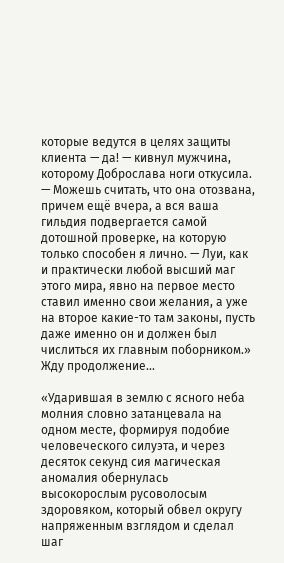которые ведутся в целях защиты клиента — да! — кивнул мужчина, которому Доброслава ноги откусила.
— Можешь считать, что она отозвана, причем ещё вчера, а вся ваша гильдия подвергается самой дотошной проверке, на которую только способен я лично. — Луи, как и практически любой высший маг этого мира, явно на первое место ставил именно свои желания, а уже на второе какие-то там законы, пусть даже именно он и должен был числиться их главным поборником.»
Жду продолжение...

«Ударившая в землю с ясного неба молния словно затанцевала на одном месте, формируя подобие человеческого силуэта, и через десяток секунд сия магическая аномалия обернулась высокорослым русоволосым здоровяком, который обвел округу напряженным взглядом и сделал шаг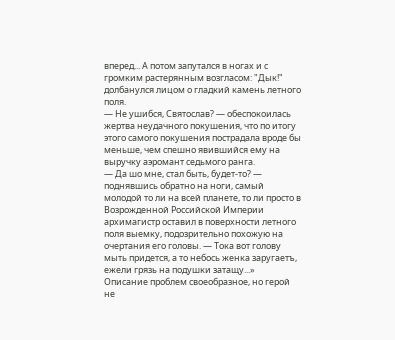вперед... А потом запутался в ногах и с громким растерянным возгласом: "Дык!" долбанулся лицом о гладкий камень летного поля.
— Не ушибся, Святослав? — обеспокоилась жертва неудачного покушения, что по итогу этого самого покушения пострадала вроде бы меньше, чем спешно явившийся ему на выручку аэромант седьмого ранга.
— Да шо мне, стал быть, будет-то? — поднявшись обратно на ноги, самый молодой то ли на всей планете, то ли просто в Возрожденной Российской Империи архимагистр оставил в поверхности летного поля выемку, подозрительно похожую на очертания его головы. — Тока вот голову мыть придется, а то небось женка заругаетъ, ежели грязь на подушки затащу...»
Описание проблем своеобразное, но герой не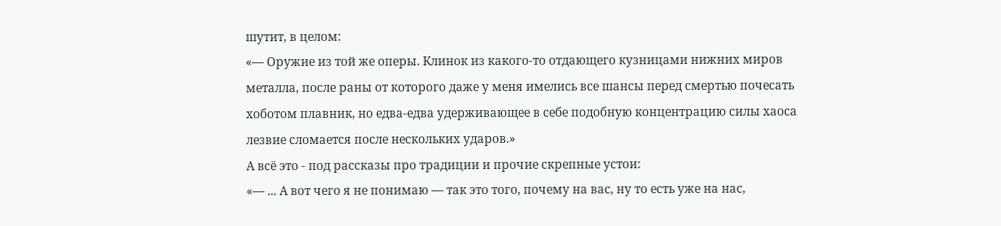шутит, в целом:
«— Оружие из той же оперы. Клинок из какого-то отдающего кузницами нижних миров металла, после раны от которого даже у меня имелись все шансы перед смертью почесать хоботом плавник, но едва-едва удерживающее в себе подобную концентрацию силы хаоса лезвие сломается после нескольких ударов.»
А всё это - под рассказы про традиции и прочие скрепные устои:
«— ... А вот чего я не понимаю — так это того, почему на вас, ну то есть уже на нас,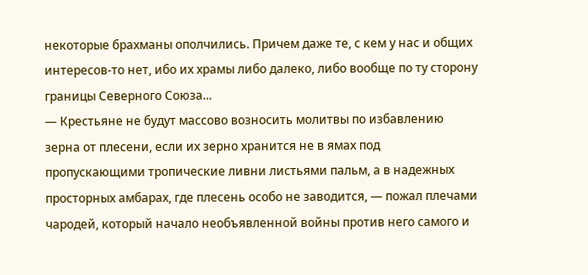некоторые брахманы ополчились. Причем даже те, с кем у нас и общих интересов-то нет, ибо их храмы либо далеко, либо вообще по ту сторону границы Северного Союза...
— Крестьяне не будут массово возносить молитвы по избавлению зерна от плесени, если их зерно хранится не в ямах под пропускающими тропические ливни листьями пальм, а в надежных просторных амбарах, где плесень особо не заводится, — пожал плечами чародей, который начало необъявленной войны против него самого и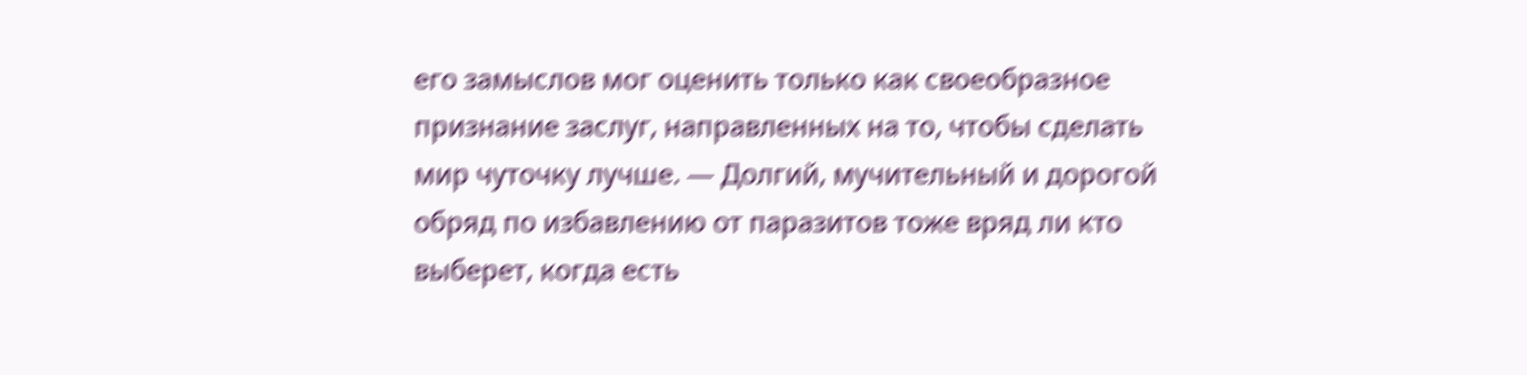его замыслов мог оценить только как своеобразное признание заслуг, направленных на то, чтобы сделать мир чуточку лучше. — Долгий, мучительный и дорогой обряд по избавлению от паразитов тоже вряд ли кто выберет, когда есть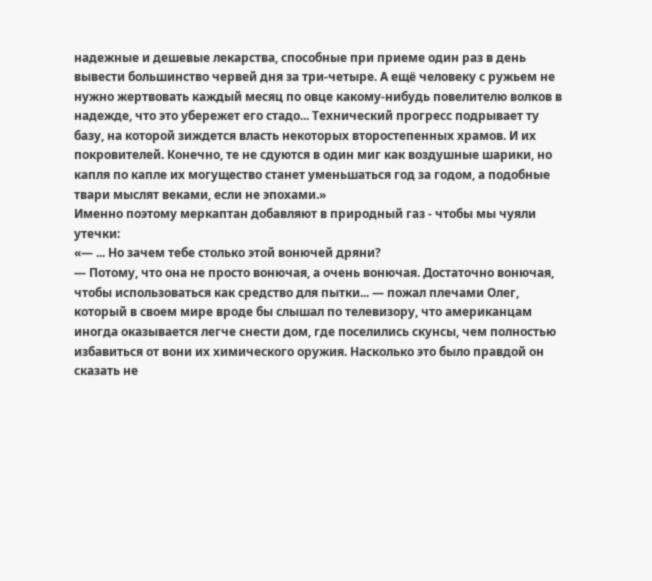надежные и дешевые лекарства, способные при приеме один раз в день вывести большинство червей дня за три-четыре. А ещё человеку с ружьем не нужно жертвовать каждый месяц по овце какому-нибудь повелителю волков в надежде, что это убережет его стадо... Технический прогресс подрывает ту базу, на которой зиждется власть некоторых второстепенных храмов. И их покровителей. Конечно, те не сдуются в один миг как воздушные шарики, но капля по капле их могущество станет уменьшаться год за годом, а подобные твари мыслят веками, если не эпохами.»
Именно поэтому меркаптан добавляют в природный газ - чтобы мы чуяли утечки:
«— ... Но зачем тебе столько этой вонючей дряни?
— Потому, что она не просто вонючая, а очень вонючая. Достаточно вонючая, чтобы использоваться как средство для пытки... — пожал плечами Олег, который в своем мире вроде бы слышал по телевизору, что американцам иногда оказывается легче снести дом, где поселились скунсы, чем полностью избавиться от вони их химического оружия. Насколько это было правдой он сказать не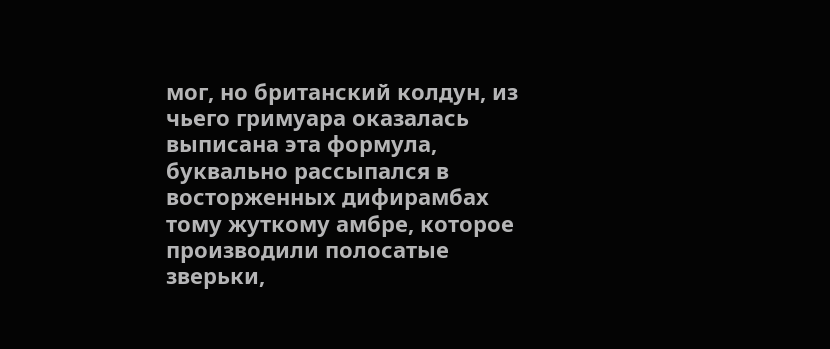мог, но британский колдун, из чьего гримуара оказалась выписана эта формула, буквально рассыпался в восторженных дифирамбах тому жуткому амбре, которое производили полосатые зверьки,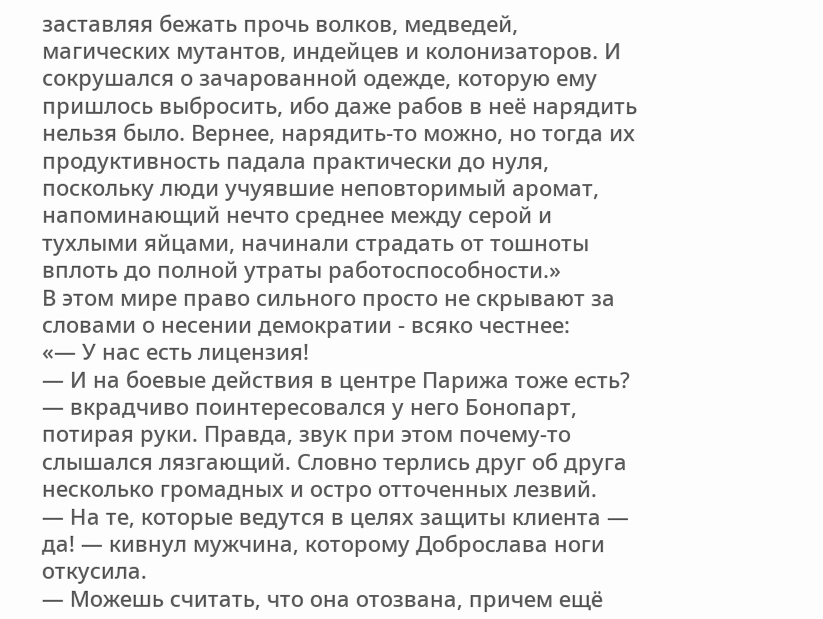заставляя бежать прочь волков, медведей, магических мутантов, индейцев и колонизаторов. И сокрушался о зачарованной одежде, которую ему пришлось выбросить, ибо даже рабов в неё нарядить нельзя было. Вернее, нарядить-то можно, но тогда их продуктивность падала практически до нуля, поскольку люди учуявшие неповторимый аромат, напоминающий нечто среднее между серой и тухлыми яйцами, начинали страдать от тошноты вплоть до полной утраты работоспособности.»
В этом мире право сильного просто не скрывают за словами о несении демократии - всяко честнее:
«— У нас есть лицензия!
— И на боевые действия в центре Парижа тоже есть? — вкрадчиво поинтересовался у него Бонопарт, потирая руки. Правда, звук при этом почему-то слышался лязгающий. Словно терлись друг об друга несколько громадных и остро отточенных лезвий.
— На те, которые ведутся в целях защиты клиента — да! — кивнул мужчина, которому Доброслава ноги откусила.
— Можешь считать, что она отозвана, причем ещё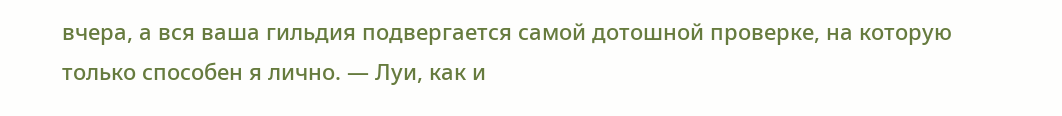вчера, а вся ваша гильдия подвергается самой дотошной проверке, на которую только способен я лично. — Луи, как и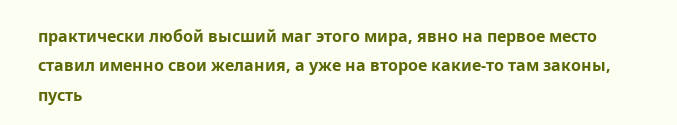практически любой высший маг этого мира, явно на первое место ставил именно свои желания, а уже на второе какие-то там законы, пусть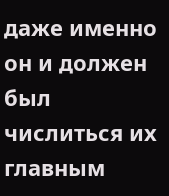даже именно он и должен был числиться их главным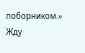поборником.»
Жду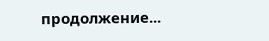продолжение...